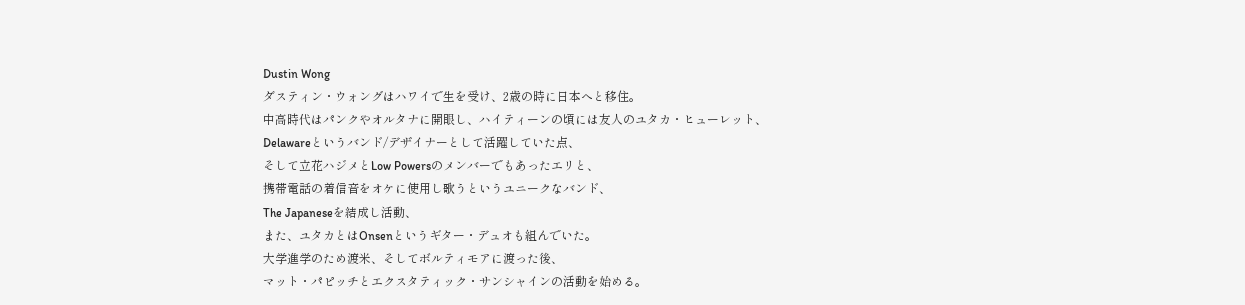Dustin Wong
ダスティン・ウォングはハワイで生を受け、2歳の時に日本へと移住。
中高時代はパンクやオルタナに開眼し、ハイティーンの頃には友人のユタカ・ヒューレット、
Delawareというバンド/デザイナーとして活躍していた点、
そして立花ハジメとLow Powersのメンバーでもあったエリと、
携帯電話の着信音をオケに使用し歌うというユニークなバンド、
The Japaneseを結成し活動、
また、ユタカとはOnsenというギター・デュオも組んでいた。
大学進学のため渡米、そしてボルティモアに渡った後、
マット・パピッチとエクスタティック・サンシャインの活動を始める。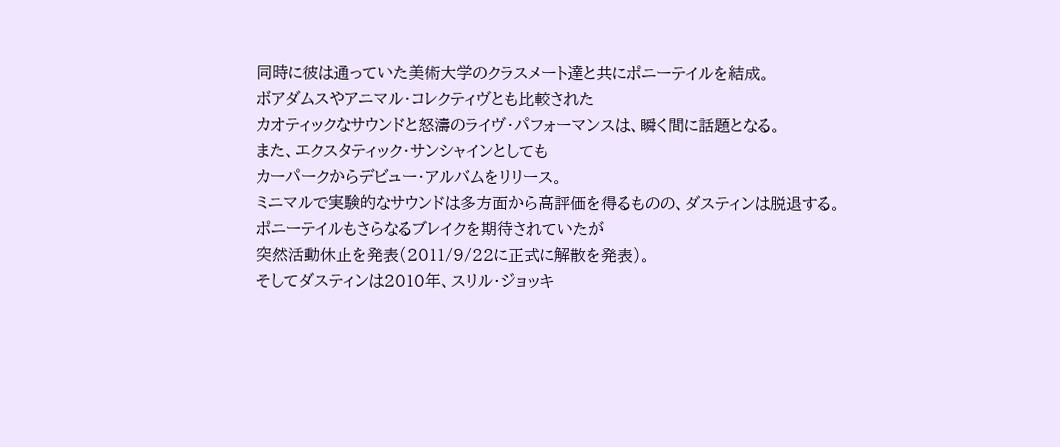同時に彼は通っていた美術大学のクラスメート達と共にポニーテイルを結成。
ボアダムスやアニマル・コレクティヴとも比較された
カオティックなサウンドと怒濤のライヴ・パフォーマンスは、瞬く間に話題となる。
また、エクスタティック・サンシャインとしても
カーパークからデビュー・アルバムをリリース。
ミニマルで実験的なサウンドは多方面から高評価を得るものの、ダスティンは脱退する。
ポニーテイルもさらなるブレイクを期待されていたが
突然活動休止を発表(2011/9/22に正式に解散を発表)。
そしてダスティンは2010年、スリル・ジョッキ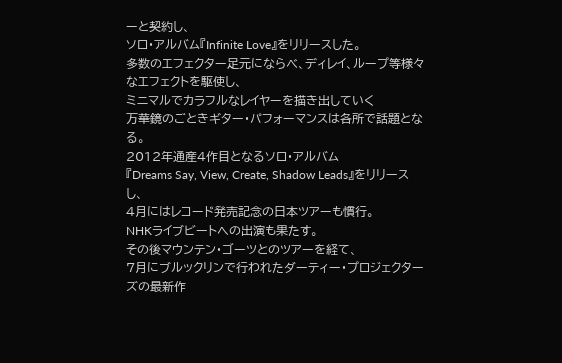ーと契約し、
ソロ・アルバム『Infinite Love』をリリースした。
多数のエフェクター足元にならべ、ディレイ、ループ等様々なエフェクトを駆使し、
ミニマルでカラフルなレイヤーを描き出していく
万華鏡のごときギター・パフォーマンスは各所で話題となる。
2012年通産4作目となるソロ・アルバム
『Dreams Say, View, Create, Shadow Leads』をリリースし、
4月にはレコード発売記念の日本ツアーも慣行。
NHKライブビートへの出演も果たす。
その後マウンテン・ゴーツとのツアーを経て、
7月にブルックリンで行われたダーティー・プロジェクターズの最新作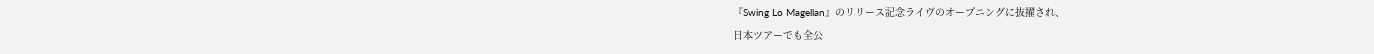『Swing Lo Magellan』のリリース記念ライヴのオープニングに抜擢され、
日本ツアーでも全公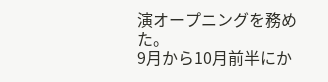演オープニングを務めた。
9月から10月前半にか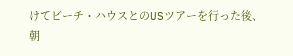けてビーチ・ハウスとのUSツアーを行った後、
朝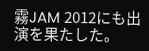霧JAM 2012にも出演を果たした。